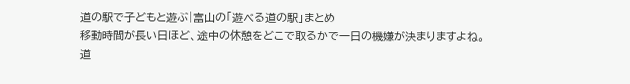道の駅で子どもと遊ぶ|富山の「遊べる道の駅」まとめ
移動時間が長い日ほど、途中の休憩をどこで取るかで一日の機嫌が決まりますよね。
道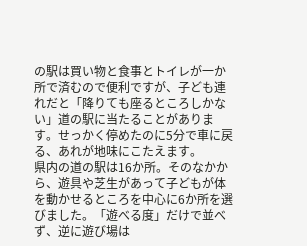の駅は買い物と食事とトイレが一か所で済むので便利ですが、子ども連れだと「降りても座るところしかない」道の駅に当たることがあります。せっかく停めたのに5分で車に戻る、あれが地味にこたえます。
県内の道の駅は16か所。そのなかから、遊具や芝生があって子どもが体を動かせるところを中心に6か所を選びました。「遊べる度」だけで並べず、逆に遊び場は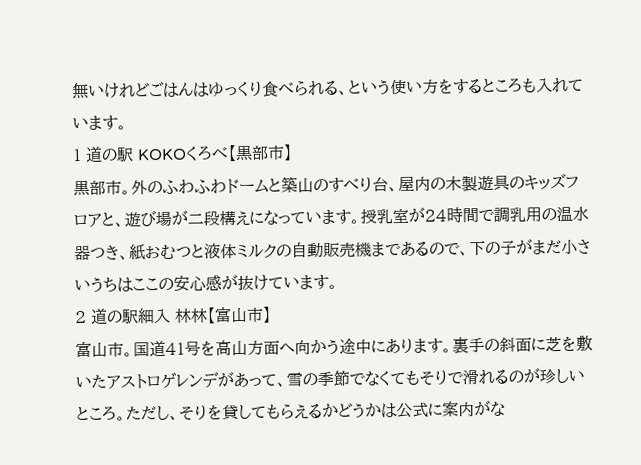無いけれどごはんはゆっくり食べられる、という使い方をするところも入れています。
1 道の駅 KOKOくろべ【黒部市】
黒部市。外のふわふわドームと築山のすべり台、屋内の木製遊具のキッズフロアと、遊び場が二段構えになっています。授乳室が24時間で調乳用の温水器つき、紙おむつと液体ミルクの自動販売機まであるので、下の子がまだ小さいうちはここの安心感が抜けています。
2 道の駅細入 林林【富山市】
富山市。国道41号を高山方面へ向かう途中にあります。裏手の斜面に芝を敷いたアストロゲレンデがあって、雪の季節でなくてもそりで滑れるのが珍しいところ。ただし、そりを貸してもらえるかどうかは公式に案内がな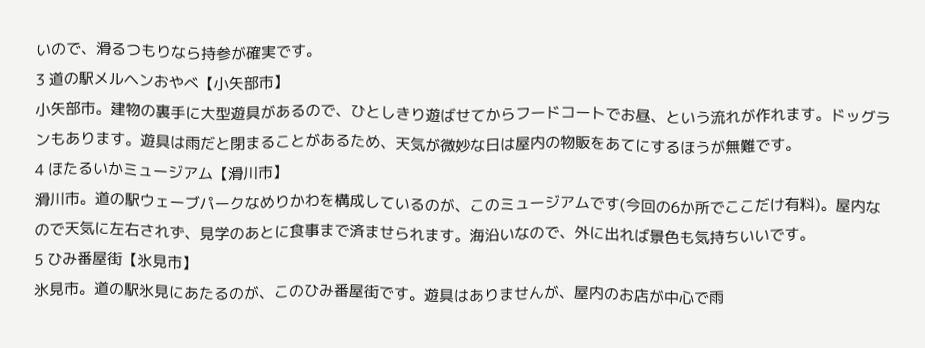いので、滑るつもりなら持参が確実です。
3 道の駅メルヘンおやべ【小矢部市】
小矢部市。建物の裏手に大型遊具があるので、ひとしきり遊ばせてからフードコートでお昼、という流れが作れます。ドッグランもあります。遊具は雨だと閉まることがあるため、天気が微妙な日は屋内の物販をあてにするほうが無難です。
4 ほたるいかミュージアム【滑川市】
滑川市。道の駅ウェーブパークなめりかわを構成しているのが、このミュージアムです(今回の6か所でここだけ有料)。屋内なので天気に左右されず、見学のあとに食事まで済ませられます。海沿いなので、外に出れば景色も気持ちいいです。
5 ひみ番屋街【氷見市】
氷見市。道の駅氷見にあたるのが、このひみ番屋街です。遊具はありませんが、屋内のお店が中心で雨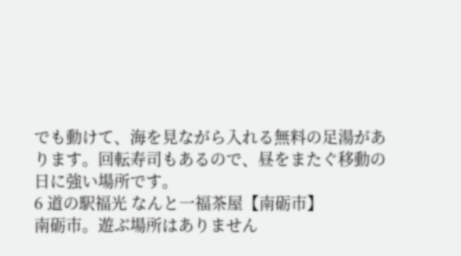でも動けて、海を見ながら入れる無料の足湯があります。回転寿司もあるので、昼をまたぐ移動の日に強い場所です。
6 道の駅福光 なんと一福茶屋【南砺市】
南砺市。遊ぶ場所はありません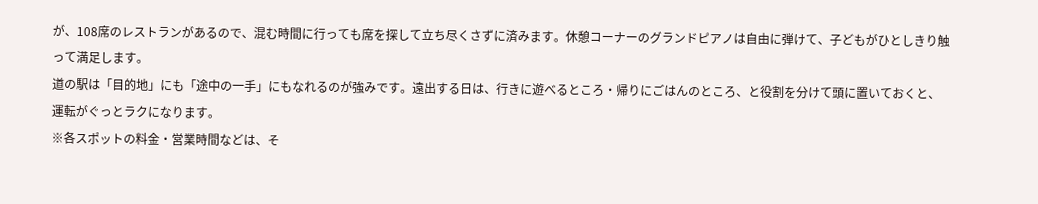が、108席のレストランがあるので、混む時間に行っても席を探して立ち尽くさずに済みます。休憩コーナーのグランドピアノは自由に弾けて、子どもがひとしきり触って満足します。
道の駅は「目的地」にも「途中の一手」にもなれるのが強みです。遠出する日は、行きに遊べるところ・帰りにごはんのところ、と役割を分けて頭に置いておくと、運転がぐっとラクになります。
※各スポットの料金・営業時間などは、そ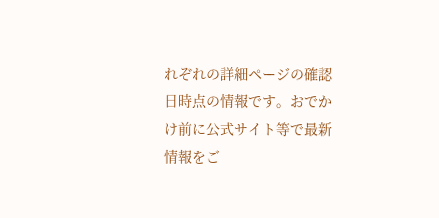れぞれの詳細ページの確認日時点の情報です。おでかけ前に公式サイト等で最新情報をご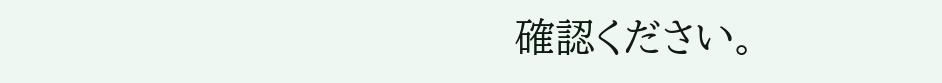確認ください。